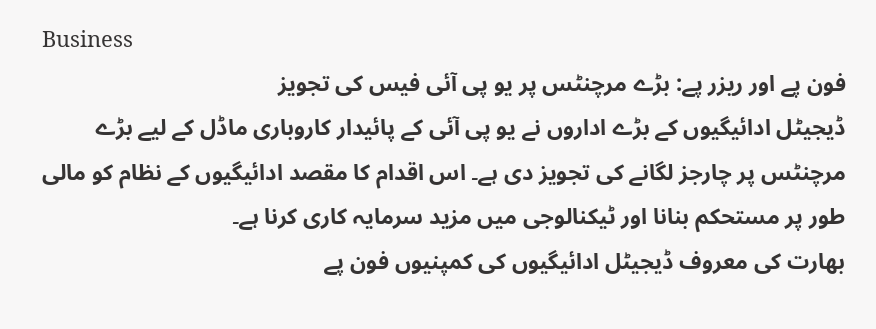Business
فون پے اور ریزر پے: بڑے مرچنٹس پر یو پی آئی فیس کی تجویز
ڈیجیٹل ادائیگیوں کے بڑے اداروں نے یو پی آئی کے پائیدار کاروباری ماڈل کے لیے بڑے مرچنٹس پر چارجز لگانے کی تجویز دی ہے۔ اس اقدام کا مقصد ادائیگیوں کے نظام کو مالی طور پر مستحکم بنانا اور ٹیکنالوجی میں مزید سرمایہ کاری کرنا ہے۔
بھارت کی معروف ڈیجیٹل ادائیگیوں کی کمپنیوں فون پے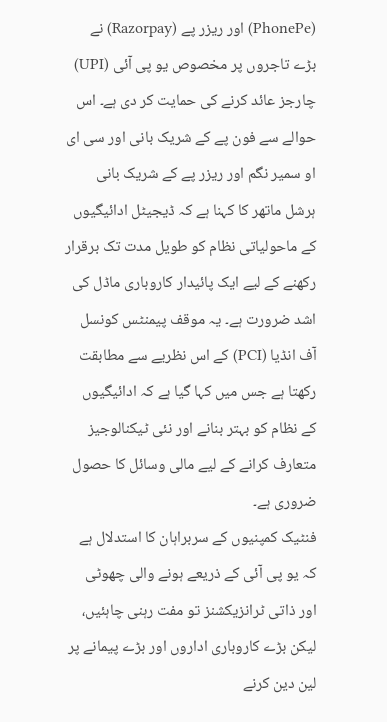(PhonePe) اور ریزر پے (Razorpay) نے بڑے تاجروں پر مخصوص یو پی آئی (UPI) چارجز عائد کرنے کی حمایت کر دی ہے۔ اس حوالے سے فون پے کے شریک بانی اور سی ای او سمیر نگم اور ریزر پے کے شریک بانی ہرشل ماتھر کا کہنا ہے کہ ڈیجیٹل ادائیگیوں کے ماحولیاتی نظام کو طویل مدت تک برقرار رکھنے کے لیے ایک پائیدار کاروباری ماڈل کی اشد ضرورت ہے۔ یہ موقف پیمنٹس کونسل آف انڈیا (PCI) کے اس نظریے سے مطابقت رکھتا ہے جس میں کہا گیا ہے کہ ادائیگیوں کے نظام کو بہتر بنانے اور نئی ٹیکنالوجیز متعارف کرانے کے لیے مالی وسائل کا حصول ضروری ہے۔
فنٹیک کمپنیوں کے سربراہان کا استدلال ہے کہ یو پی آئی کے ذریعے ہونے والی چھوٹی اور ذاتی ٹرانزیکشنز تو مفت رہنی چاہئیں، لیکن بڑے کاروباری اداروں اور بڑے پیمانے پر لین دین کرنے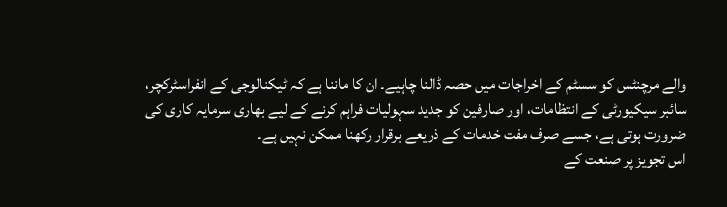والے مرچنٹس کو سسٹم کے اخراجات میں حصہ ڈالنا چاہیے۔ ان کا ماننا ہے کہ ٹیکنالوجی کے انفراسٹرکچر، سائبر سیکیورٹی کے انتظامات، اور صارفین کو جدید سہولیات فراہم کرنے کے لیے بھاری سرمایہ کاری کی ضرورت ہوتی ہے، جسے صرف مفت خدمات کے ذریعے برقرار رکھنا ممکن نہیں ہے۔
اس تجویز پر صنعت کے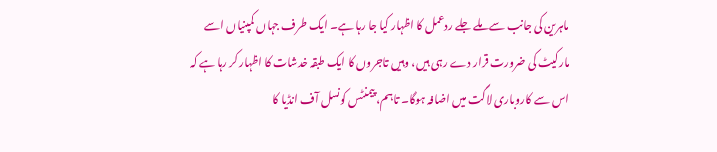ماہرین کی جانب سے ملے جلے ردعمل کا اظہار کیا جا رہا ہے۔ ایک طرف جہاں کمپنیاں اسے مارکیٹ کی ضرورت قرار دے رہی ہیں، وہیں تاجروں کا ایک طبقہ خدشات کا اظہار کر رہا ہے کہ اس سے کاروباری لاگت میں اضافہ ہوگا۔ تاہم، پیمنٹس کونسل آف انڈیا کا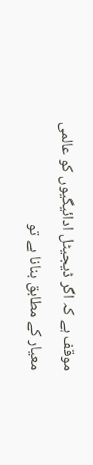موقف ہے کہ اگر ڈیجیٹل ادائیگیوں کو عالمی معیار کے مطابق بنانا ہے تو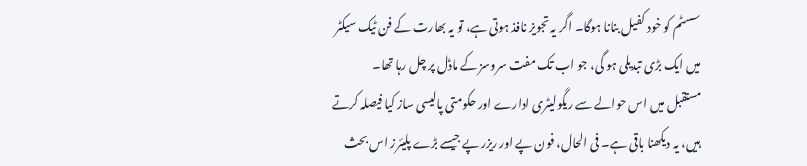سسٹم کو خود کفیل بنانا ہوگا۔ اگر یہ تجویز نافذ ہوتی ہے، تو یہ بھارت کے فن ٹیک سیکٹر میں ایک بڑی تبدیلی ہو گی، جو اب تک مفت سروسز کے ماڈل پر چل رہا تھا۔
مستقبل میں اس حوالے سے ریگولیٹری ادارے اور حکومتی پالیسی ساز کیا فیصلہ کرتے ہیں، یہ دیکھنا باقی ہے۔ فی الحال، فون پے اور ریزر پے جیسے بڑے پلیئرز اس بحث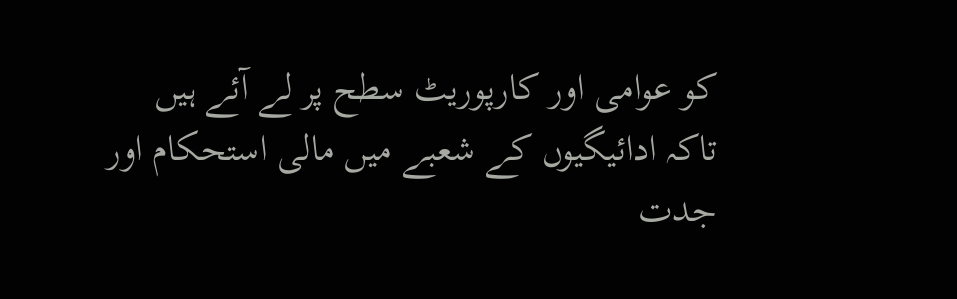کو عوامی اور کارپوریٹ سطح پر لے آئے ہیں تاکہ ادائیگیوں کے شعبے میں مالی استحکام اور جدت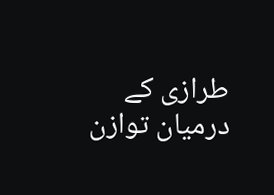طرازی کے درمیان توازن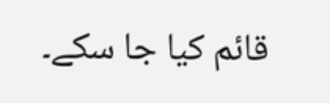قائم کیا جا سکے۔